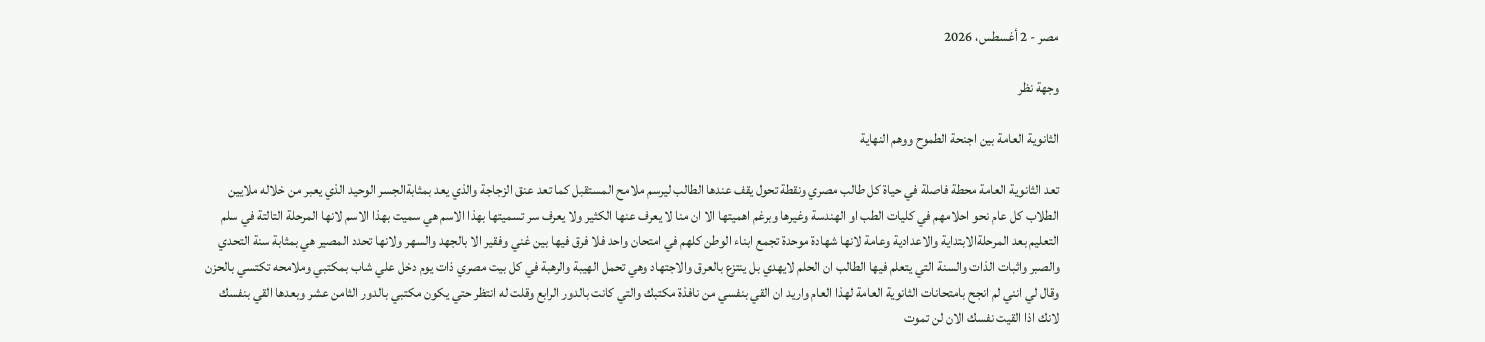مصر - 2 أغسطس، 2026

وجهة نظر

الثانوية العامة بين اجنحة الطموح ووهم النهاية

تعد الثانوية العامة محطة فاصلة في حياة كل طالب مصري ونقطة تحول يقف عندها الطالب ليرسم ملامح المستقبل كما تعد عنق الزجاجة والذي يعد بمثابةالجسر الوحيد الذي يعبر من خلاله ملايين الطلاب كل عام نحو احلامهم في كليات الطب او الهندسة وغيرها وبرغم اهميتها الا ان منا لا يعرف عنها الكثير ولا يعرف سر تسميتها بهذا الاسم هي سميت بهذا الاسم لانها المرحلة التالتة في سلم التعليم بعد المرحلةالابتداية والاعدادية وعامة لانها شهادة موحدة تجمع ابناء الوطن كلهم في امتحان واحد فلا فرق فيها بين غني وفقير الا بالجهد والسهر ولانها تحدد المصير هي بمثابة سنة التحدي والصبر واثبات الذات والسنة التي يتعلم فيها الطالب ان الحلم لايهدي بل ينتزع بالعرق والاجتهاد وهي تحمل الهيبة والرهبة في كل بيت مصري ذات يوم دخل علي شاب بمكتبي وملامحه تكتسي بالحزن وقال لي انني لم انجح بامتحانات الثانوية العامة لهذا العام واريد ان القي بنفسي من نافذة مكتبك والتي كانت بالدور الرابع وقلت له انتظر حتي يكون مكتبي بالدور الثامن عشر وبعدها القي بنفسك لانك اذا القيت نفسك الان لن تموت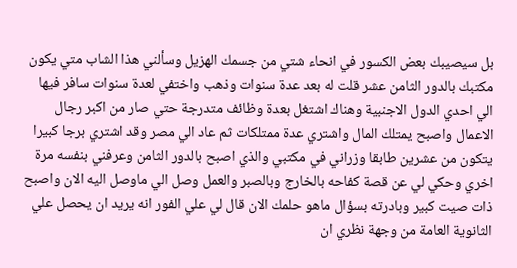بل سيصيبك بعض الكسور في انحاء شتي من جسمك الهزيل وسألني هذا الشاب متي يكون مكتبك بالدور الثامن عشر قلت له بعد عدة سنوات وذهب واختفي لعدة سنوات سافر فيها الي احدي الدول الاجنبية وهناك اشتغل بعدة وظائف متدرجة حتي صار من اكبر رجال الاعمال واصبح يمتلك المال واشتري عدة ممتلكات ثم عاد الي مصر وقد اشتري برجا كبيرا يتكون من عشرين طابقا وزراني في مكتبي والذي اصبح بالدور الثامن وعرفني بنفسه مرة اخري وحكي لي عن قصة كفاحه بالخارج وبالصبر والعمل وصل الي ماوصل اليه الان واصبح ذات صيت كبير وبادرته بسؤال ماهو حلمك الان قال لي علي الفور انه يريد ان يحصل علي الثانوية العامة من وجهة نظري ان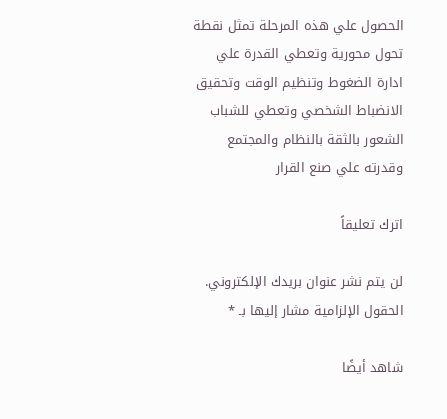الحصول علي هذه المرحلة تمثل نقطة تحول محورية وتعطي القدرة علي ادارة الضغوط وتنظيم الوقت وتحقيق الانضباط الشخصي وتعطي للشباب الشعور بالثقة بالنظام والمجتمع وقدرته علي صنع القرار

اترك تعليقاً

لن يتم نشر عنوان بريدك الإلكتروني. الحقول الإلزامية مشار إليها بـ *

شاهد أيضًا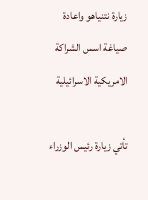زيارة نتنياهو واعادة صياغة اسس الشراكة الامريكية الاسرائيلية

تأتي زيارة رئيس الوزراء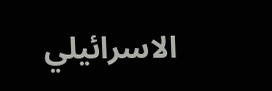الاسرائيلي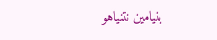بنيامين نتنياهو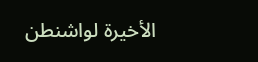الأخيرة لواشنطن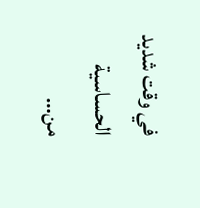في وقت شديد الحساسية من…